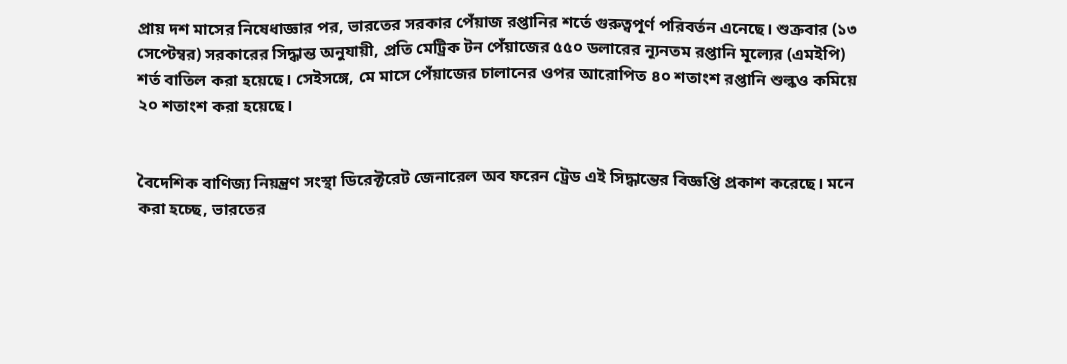প্রায় দশ মাসের নিষেধাজ্ঞার পর, ভারতের সরকার পেঁয়াজ রপ্তানির শর্তে গুরুত্বপূর্ণ পরিবর্তন এনেছে। শুক্রবার (১৩ সেপ্টেম্বর) সরকারের সিদ্ধান্ত অনুযায়ী, প্রতি মেট্রিক টন পেঁয়াজের ৫৫০ ডলারের ন্যূনতম রপ্তানি মূল্যের (এমইপি) শর্ত বাতিল করা হয়েছে। সেইসঙ্গে, মে মাসে পেঁয়াজের চালানের ওপর আরোপিত ৪০ শতাংশ রপ্তানি শুল্কও কমিয়ে ২০ শতাংশ করা হয়েছে।


বৈদেশিক বাণিজ্য নিয়ন্ত্রণ সংস্থা ডিরেক্টরেট জেনারেল অব ফরেন ট্রেড এই সিদ্ধান্তের বিজ্ঞপ্তি প্রকাশ করেছে। মনে করা হচ্ছে, ভারতের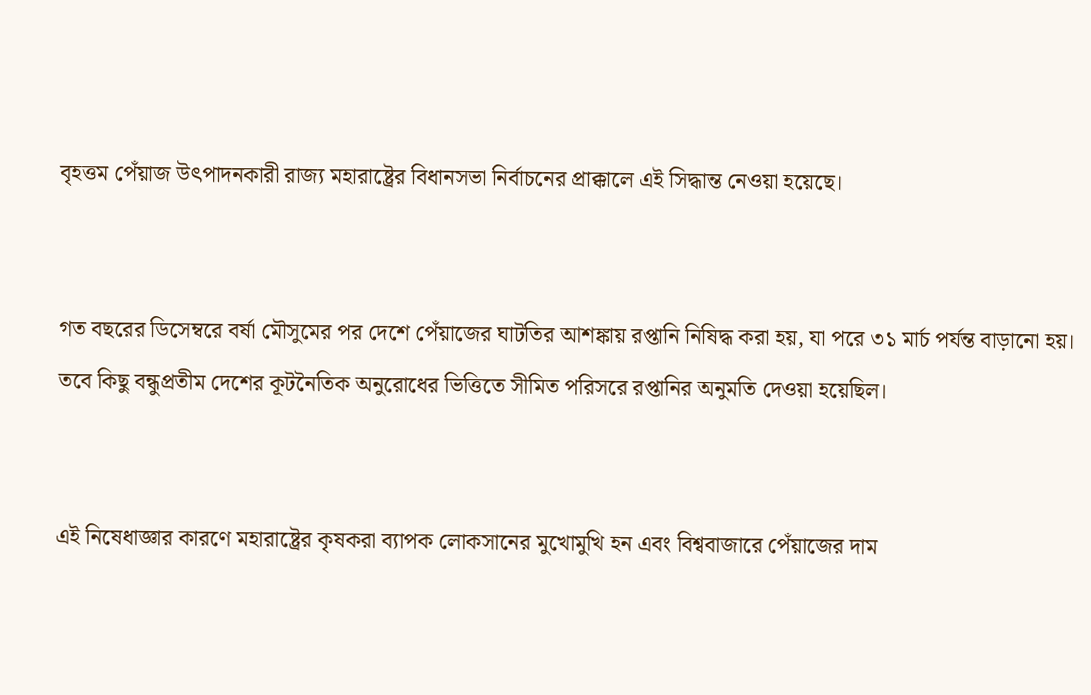বৃহত্তম পেঁয়াজ উৎপাদনকারী রাজ্য মহারাষ্ট্রের বিধানসভা নির্বাচনের প্রাক্কালে এই সিদ্ধান্ত নেওয়া হয়েছে।


গত বছরের ডিসেম্বরে বর্ষা মৌসুমের পর দেশে পেঁয়াজের ঘাটতির আশঙ্কায় রপ্তানি নিষিদ্ধ করা হয়, যা পরে ৩১ মার্চ পর্যন্ত বাড়ানো হয়। তবে কিছু বন্ধুপ্রতীম দেশের কূটনৈতিক অনুরোধের ভিত্তিতে সীমিত পরিসরে রপ্তানির অনুমতি দেওয়া হয়েছিল।


এই নিষেধাজ্ঞার কারণে মহারাষ্ট্রের কৃষকরা ব্যাপক লোকসানের মুখোমুখি হন এবং বিশ্ববাজারে পেঁয়াজের দাম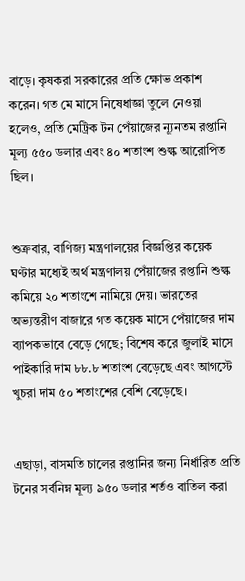বাড়ে। কৃষকরা সরকারের প্রতি ক্ষোভ প্রকাশ করেন। গত মে মাসে নিষেধাজ্ঞা তুলে নেওয়া হলেও, প্রতি মেট্রিক টন পেঁয়াজের ন্যূনতম রপ্তানি মূল্য ৫৫০ ডলার এবং ৪০ শতাংশ শুল্ক আরোপিত ছিল।


শুক্রবার, বাণিজ্য মন্ত্রণালয়ের বিজ্ঞপ্তির কয়েক ঘণ্টার মধ্যেই অর্থ মন্ত্রণালয় পেঁয়াজের রপ্তানি শুল্ক কমিয়ে ২০ শতাংশে নামিয়ে দেয়। ভারতের অভ্যন্তরীণ বাজারে গত কয়েক মাসে পেঁয়াজের দাম ব্যাপকভাবে বেড়ে গেছে; বিশেষ করে জুলাই মাসে পাইকারি দাম ৮৮.৮ শতাংশ বেড়েছে এবং আগস্টে খুচরা দাম ৫০ শতাংশের বেশি বেড়েছে।


এছাড়া, বাসমতি চালের রপ্তানির জন্য নির্ধারিত প্রতি টনের সর্বনিম্ন মূল্য ৯৫০ ডলার শর্তও বাতিল করা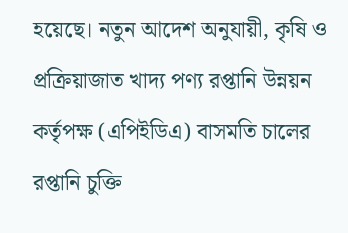হয়েছে। নতুন আদেশ অনুযায়ী, কৃষি ও প্রক্রিয়াজাত খাদ্য পণ্য রপ্তানি উন্নয়ন কর্তৃপক্ষ (এপিইডিএ) বাসমতি চালের রপ্তানি চুক্তি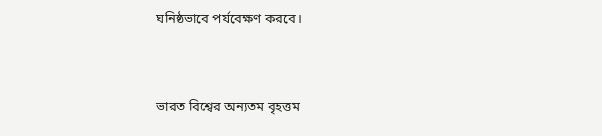ঘনিষ্ঠভাবে পর্যবেক্ষণ করবে।


ভারত বিশ্বের অন্যতম বৃহত্তম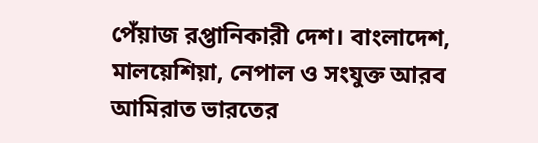পেঁয়াজ রপ্তানিকারী দেশ। বাংলাদেশ, মালয়েশিয়া, নেপাল ও সংযুক্ত আরব আমিরাত ভারতের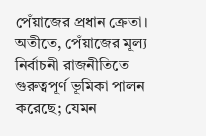পেঁয়াজের প্রধান ক্রেতা। অতীতে, পেঁয়াজের মূল্য নির্বাচনী রাজনীতিতে গুরুত্বপূর্ণ ভূমিকা পালন করেছে; যেমন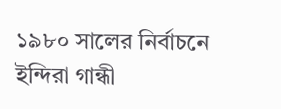১৯৮০ সালের নির্বাচনে ইন্দিরা গান্ধী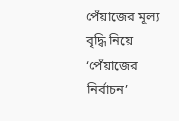পেঁয়াজের মূল্য বৃদ্ধি নিয়ে ‘পেঁয়াজের নির্বাচন’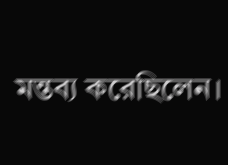মন্তব্য করেছিলেন।